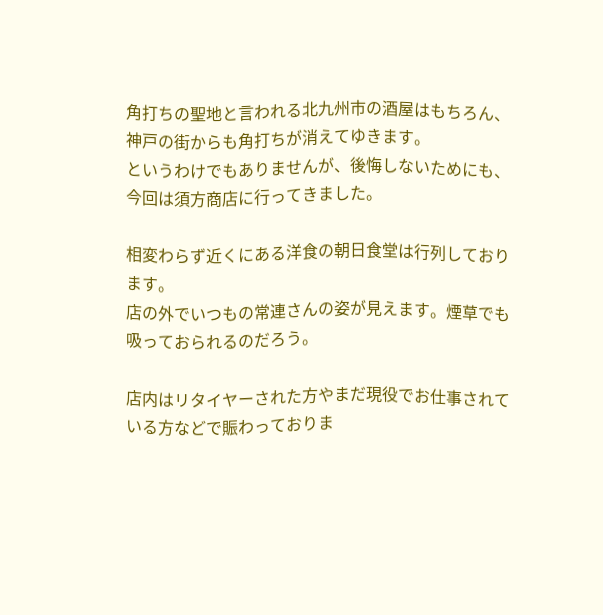角打ちの聖地と言われる北九州市の酒屋はもちろん、神戸の街からも角打ちが消えてゆきます。
というわけでもありませんが、後悔しないためにも、今回は須方商店に行ってきました。

相変わらず近くにある洋食の朝日食堂は行列しております。
店の外でいつもの常連さんの姿が見えます。煙草でも吸っておられるのだろう。

店内はリタイヤーされた方やまだ現役でお仕事されている方などで賑わっておりま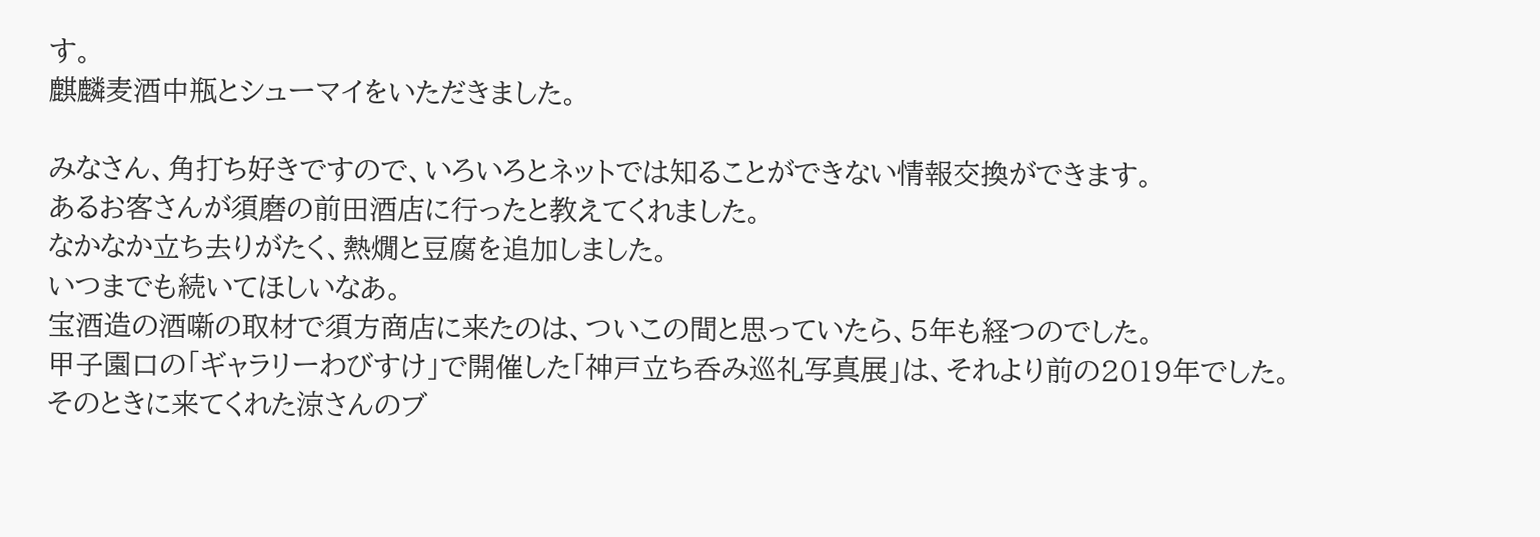す。
麒麟麦酒中瓶とシューマイをいただきました。

みなさん、角打ち好きですので、いろいろとネットでは知ることができない情報交換ができます。
あるお客さんが須磨の前田酒店に行ったと教えてくれました。
なかなか立ち去りがたく、熱燗と豆腐を追加しました。
いつまでも続いてほしいなあ。
宝酒造の酒噺の取材で須方商店に来たのは、ついこの間と思っていたら、5年も経つのでした。
甲子園口の「ギャラリーわびすけ」で開催した「神戸立ち呑み巡礼写真展」は、それより前の2019年でした。
そのときに来てくれた涼さんのブ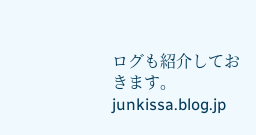ログも紹介しておきます。
junkissa.blog.jp